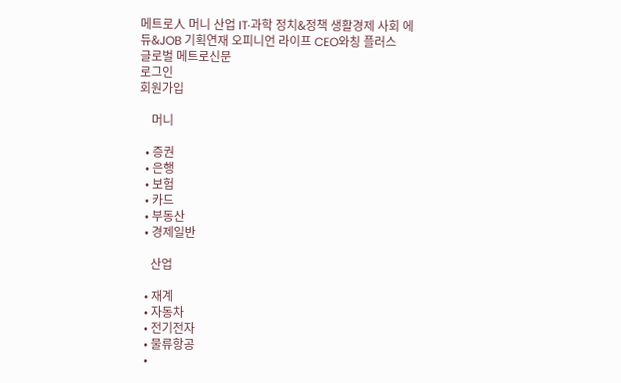메트로人 머니 산업 IT·과학 정치&정책 생활경제 사회 에듀&JOB 기획연재 오피니언 라이프 CEO와칭 플러스
글로벌 메트로신문
로그인
회원가입

    머니

  • 증권
  • 은행
  • 보험
  • 카드
  • 부동산
  • 경제일반

    산업

  • 재계
  • 자동차
  • 전기전자
  • 물류항공
  •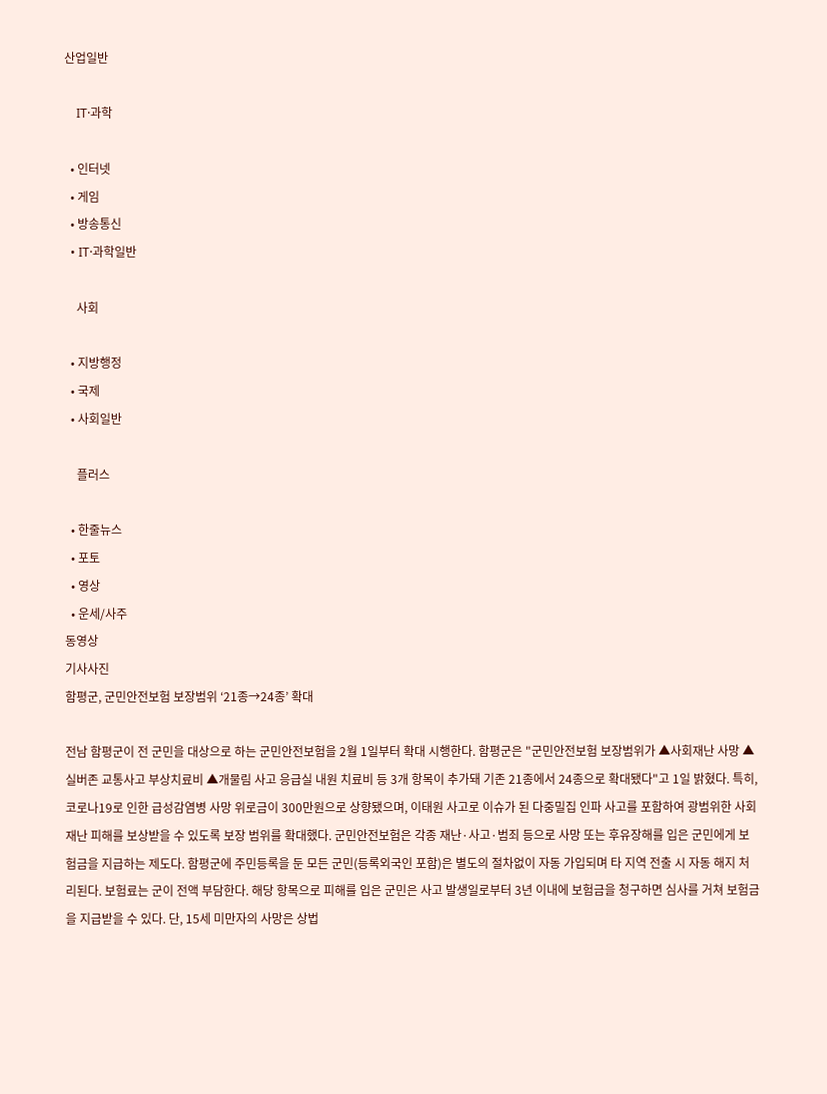산업일반

    IT·과학

  • 인터넷
  • 게임
  • 방송통신
  • IT·과학일반

    사회

  • 지방행정
  • 국제
  • 사회일반

    플러스

  • 한줄뉴스
  • 포토
  • 영상
  • 운세/사주
동영상
기사사진
함평군, 군민안전보험 보장범위 ‘21종→24종’ 확대

전남 함평군이 전 군민을 대상으로 하는 군민안전보험을 2월 1일부터 확대 시행한다. 함평군은 "군민안전보험 보장범위가 ▲사회재난 사망 ▲실버존 교통사고 부상치료비 ▲개물림 사고 응급실 내원 치료비 등 3개 항목이 추가돼 기존 21종에서 24종으로 확대됐다"고 1일 밝혔다. 특히, 코로나19로 인한 급성감염병 사망 위로금이 300만원으로 상향됐으며, 이태원 사고로 이슈가 된 다중밀집 인파 사고를 포함하여 광범위한 사회재난 피해를 보상받을 수 있도록 보장 범위를 확대했다. 군민안전보험은 각종 재난·사고·범죄 등으로 사망 또는 후유장해를 입은 군민에게 보험금을 지급하는 제도다. 함평군에 주민등록을 둔 모든 군민(등록외국인 포함)은 별도의 절차없이 자동 가입되며 타 지역 전출 시 자동 해지 처리된다. 보험료는 군이 전액 부담한다. 해당 항목으로 피해를 입은 군민은 사고 발생일로부터 3년 이내에 보험금을 청구하면 심사를 거쳐 보험금을 지급받을 수 있다. 단, 15세 미만자의 사망은 상법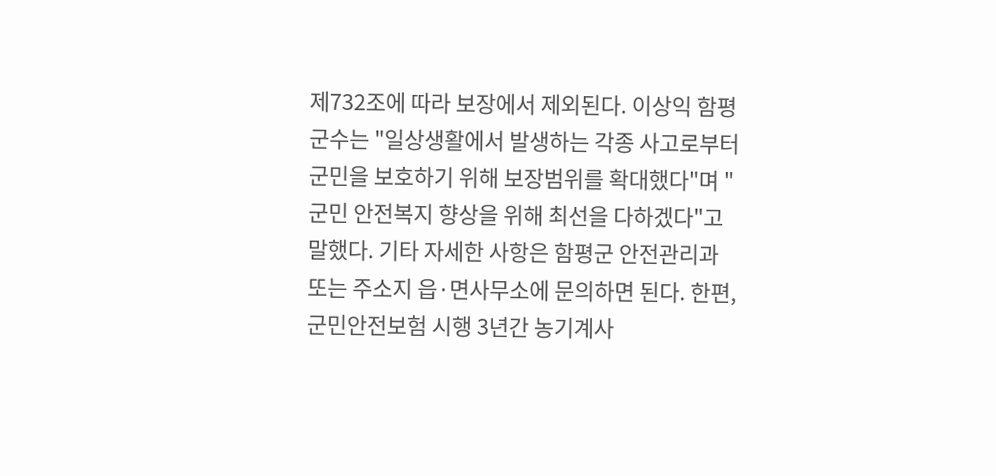제732조에 따라 보장에서 제외된다. 이상익 함평군수는 "일상생활에서 발생하는 각종 사고로부터 군민을 보호하기 위해 보장범위를 확대했다"며 "군민 안전복지 향상을 위해 최선을 다하겠다"고 말했다. 기타 자세한 사항은 함평군 안전관리과 또는 주소지 읍·면사무소에 문의하면 된다. 한편, 군민안전보험 시행 3년간 농기계사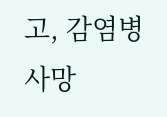고, 감염병사망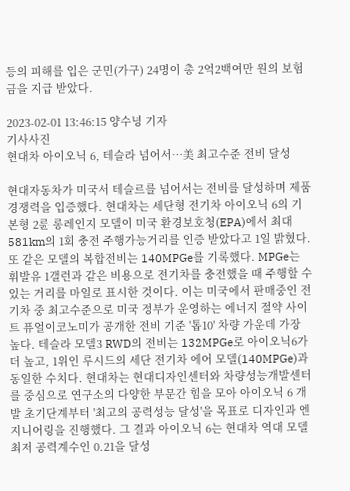등의 피해를 입은 군민(가구) 24명이 총 2억2백여만 원의 보험금을 지급 받았다.

2023-02-01 13:46:15 양수녕 기자
기사사진
현대차 아이오닉 6, 테슬라 넘어서…美 최고수준 전비 달성

현대자동차가 미국서 테슬르를 넘어서는 전비를 달성하며 제품 경쟁력을 입증했다. 현대차는 세단형 전기차 아이오닉 6의 기본형 2륜 롱레인지 모델이 미국 환경보호청(EPA)에서 최대 581km의 1회 충전 주행가능거리를 인증 받았다고 1일 밝혔다. 또 같은 모델의 복합전비는 140MPGe를 기록했다. MPGe는 휘발유 1갤런과 같은 비용으로 전기차를 충전했을 때 주행할 수 있는 거리를 마일로 표시한 것이다. 이는 미국에서 판매중인 전기차 중 최고수준으로 미국 정부가 운영하는 에너지 절약 사이트 퓨얼이코노미가 공개한 전비 기준 '톱10' 차량 가운데 가장 높다. 테슬라 모델3 RWD의 전비는 132MPGe로 아이오닉6가 더 높고, 1위인 루시드의 세단 전기차 에어 모델(140MPGe)과 동일한 수치다. 현대차는 현대디자인센터와 차량성능개발센터를 중심으로 연구소의 다양한 부문간 힘을 모아 아이오닉 6 개발 초기단계부터 '최고의 공력성능 달성'을 목표로 디자인과 엔지니어링을 진행했다. 그 결과 아이오닉 6는 현대차 역대 모델 최저 공력계수인 0.21을 달성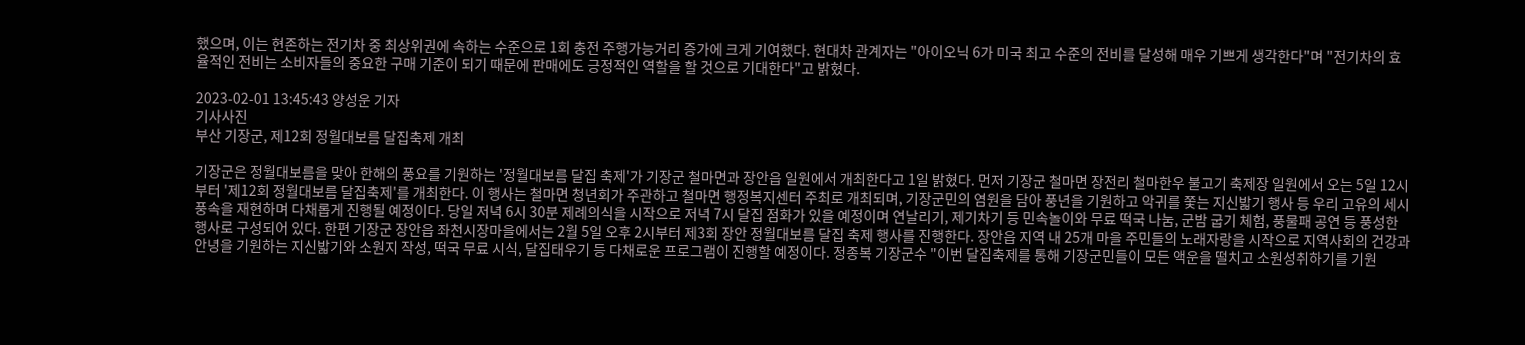했으며, 이는 현존하는 전기차 중 최상위권에 속하는 수준으로 1회 충전 주행가능거리 증가에 크게 기여했다. 현대차 관계자는 "아이오닉 6가 미국 최고 수준의 전비를 달성해 매우 기쁘게 생각한다"며 "전기차의 효율적인 전비는 소비자들의 중요한 구매 기준이 되기 때문에 판매에도 긍정적인 역할을 할 것으로 기대한다"고 밝혔다.

2023-02-01 13:45:43 양성운 기자
기사사진
부산 기장군, 제12회 정월대보름 달집축제 개최

기장군은 정월대보름을 맞아 한해의 풍요를 기원하는 '정월대보름 달집 축제'가 기장군 철마면과 장안읍 일원에서 개최한다고 1일 밝혔다. 먼저 기장군 철마면 장전리 철마한우 불고기 축제장 일원에서 오는 5일 12시부터 '제12회 정월대보름 달집축제'를 개최한다. 이 행사는 철마면 청년회가 주관하고 철마면 행정복지센터 주최로 개최되며, 기장군민의 염원을 담아 풍년을 기원하고 악귀를 쫓는 지신밟기 행사 등 우리 고유의 세시풍속을 재현하며 다채롭게 진행될 예정이다. 당일 저녁 6시 30분 제례의식을 시작으로 저녁 7시 달집 점화가 있을 예정이며 연날리기, 제기차기 등 민속놀이와 무료 떡국 나눔, 군밤 굽기 체험, 풍물패 공연 등 풍성한 행사로 구성되어 있다. 한편 기장군 장안읍 좌천시장마을에서는 2월 5일 오후 2시부터 제3회 장안 정월대보름 달집 축제 행사를 진행한다. 장안읍 지역 내 25개 마을 주민들의 노래자랑을 시작으로 지역사회의 건강과 안녕을 기원하는 지신밟기와 소원지 작성, 떡국 무료 시식, 달집태우기 등 다채로운 프로그램이 진행할 예정이다. 정종복 기장군수 "이번 달집축제를 통해 기장군민들이 모든 액운을 떨치고 소원성취하기를 기원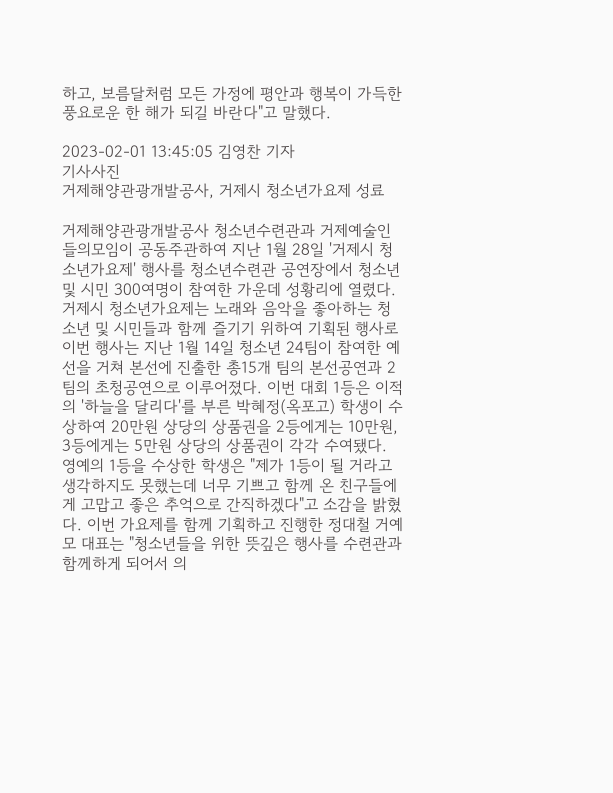하고, 보름달처럼 모든 가정에 평안과 행복이 가득한 풍요로운 한 해가 되길 바란다"고 말했다.

2023-02-01 13:45:05 김영찬 기자
기사사진
거제해양관광개발공사, 거제시 청소년가요제 성료

거제해양관광개발공사 청소년수련관과 거제예술인들의모임이 공동주관하여 지난 1월 28일 '거제시 청소년가요제' 행사를 청소년수련관 공연장에서 청소년 및 시민 300여명이 참여한 가운데 성황리에 열렸다. 거제시 청소년가요제는 노래와 음악을 좋아하는 청소년 및 시민들과 함께 즐기기 위하여 기획된 행사로 이번 행사는 지난 1월 14일 청소년 24팀이 참여한 예선을 거쳐 본선에 진출한 총15개 팀의 본선공연과 2팀의 초청공연으로 이루어졌다. 이번 대회 1등은 이적의 '하늘을 달리다'를 부른 박혜정(옥포고) 학생이 수상하여 20만원 상당의 상품권을 2등에게는 10만원, 3등에게는 5만원 상당의 상품권이 각각 수여됐다. 영예의 1등을 수상한 학생은 "제가 1등이 될 거라고 생각하지도 못했는데 너무 기쁘고 함께 온 친구들에게 고맙고 좋은 추억으로 간직하겠다"고 소감을 밝혔다. 이번 가요제를 함께 기획하고 진행한 정대철 거예모 대표는 "청소년들을 위한 뜻깊은 행사를 수련관과 함께하게 되어서 의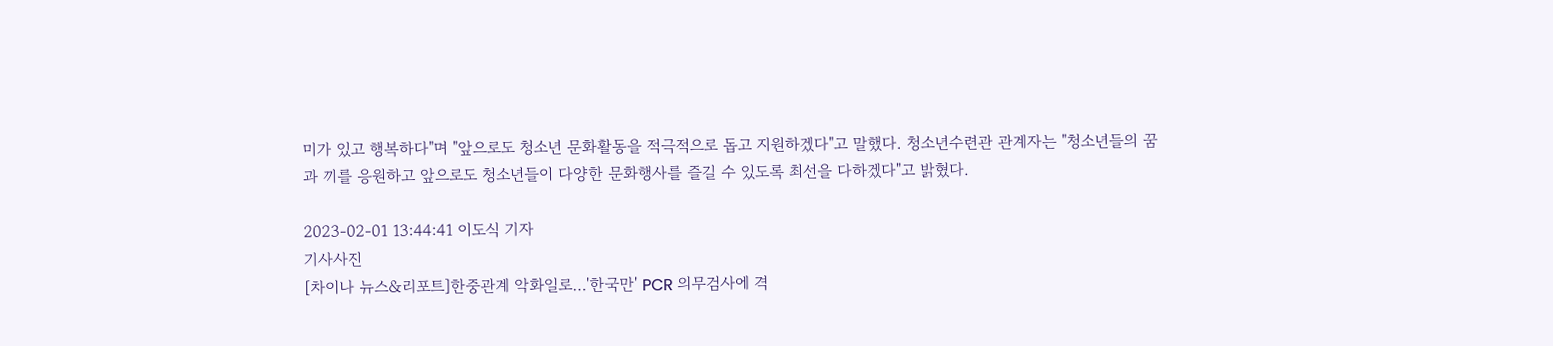미가 있고 행복하다"며 "앞으로도 청소년 문화활동을 적극적으로 돕고 지원하겠다"고 말했다. 청소년수련관 관계자는 "청소년들의 꿈과 끼를 응원하고 앞으로도 청소년들이 다양한 문화행사를 즐길 수 있도록 최선을 다하겠다"고 밝혔다.

2023-02-01 13:44:41 이도식 기자
기사사진
[차이나 뉴스&리포트]한중관계 악화일로…'한국만' PCR 의무검사에 격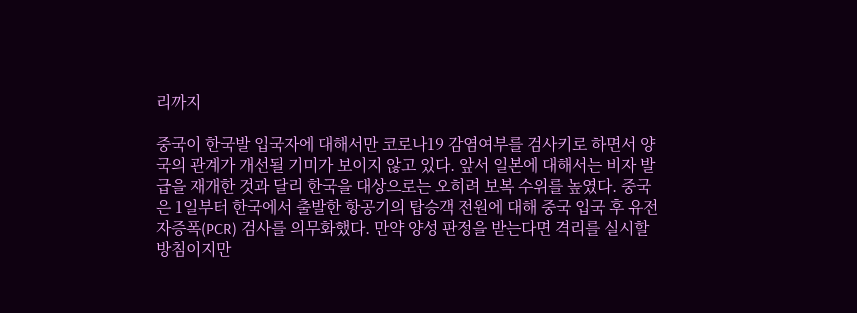리까지

중국이 한국발 입국자에 대해서만 코로나19 감염여부를 검사키로 하면서 양국의 관계가 개선될 기미가 보이지 않고 있다. 앞서 일본에 대해서는 비자 발급을 재개한 것과 달리 한국을 대상으로는 오히려 보복 수위를 높였다. 중국은 1일부터 한국에서 출발한 항공기의 탑승객 전원에 대해 중국 입국 후 유전자증폭(PCR) 검사를 의무화했다. 만약 양성 판정을 받는다면 격리를 실시할 방침이지만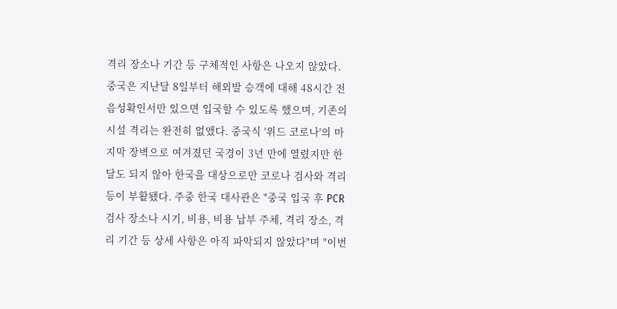격리 장소나 기간 등 구체적인 사항은 나오지 않았다. 중국은 지난달 8일부터 해외발 승객에 대해 48시간 전 음성확인서만 있으면 입국할 수 있도록 했으며, 기존의 시설 격리는 완전히 없앴다. 중국식 '위드 코로나'의 마지막 장벽으로 여겨졌던 국경이 3년 만에 열렸지만 한 달도 되지 않아 한국을 대상으로만 코로나 검사와 격리 등이 부활됐다. 주중 한국 대사관은 "중국 입국 후 PCR 검사 장소나 시기, 비용, 비용 납부 주체, 격리 장소, 격리 기간 등 상세 사항은 아직 파악되지 않았다"며 "이번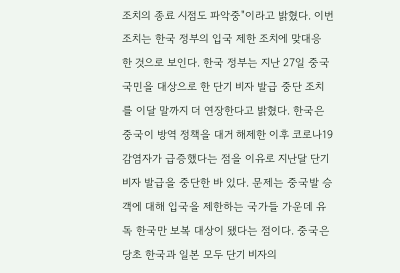조치의 종료 시점도 파악중"이라고 밝혔다. 이번 조치는 한국 정부의 입국 제한 조치에 맞대응 한 것으로 보인다. 한국 정부는 지난 27일 중국 국민을 대상으로 한 단기 비자 발급 중단 조치를 이달 말까지 더 연장한다고 밝혔다. 한국은 중국이 방역 정책을 대거 해제한 이후 코로나19 감염자가 급증했다는 점을 이유로 지난달 단기 비자 발급을 중단한 바 있다. 문제는 중국발 승객에 대해 입국을 제한하는 국가들 가운데 유독 한국만 보복 대상이 됐다는 점이다. 중국은 당초 한국과 일본 모두 단기 비자의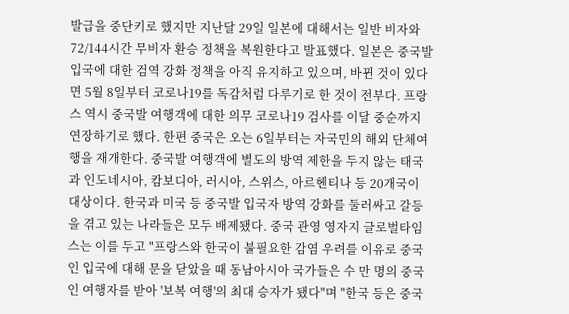발급을 중단키로 했지만 지난달 29일 일본에 대해서는 일반 비자와 72/144시간 무비자 환승 정책을 복원한다고 발표했다. 일본은 중국발 입국에 대한 검역 강화 정책을 아직 유지하고 있으며, 바뀐 것이 있다면 5월 8일부터 코로나19를 독감처럼 다루기로 한 것이 전부다. 프랑스 역시 중국발 여행객에 대한 의무 코로나19 검사를 이달 중순까지 연장하기로 했다. 한편 중국은 오는 6일부터는 자국민의 해외 단체여행을 재개한다. 중국발 여행객에 별도의 방역 제한을 두지 않는 태국과 인도네시아, 캄보디아, 러시아, 스위스, 아르헨티나 등 20개국이 대상이다. 한국과 미국 등 중국발 입국자 방역 강화를 둘러싸고 갈등을 겪고 있는 나라들은 모두 배제됐다. 중국 관영 영자지 글로벌타임스는 이를 두고 "프랑스와 한국이 불필요한 감염 우려를 이유로 중국인 입국에 대해 문을 닫았을 때 동남아시아 국가들은 수 만 명의 중국인 여행자를 받아 '보복 여행'의 최대 승자가 됐다"며 "한국 등은 중국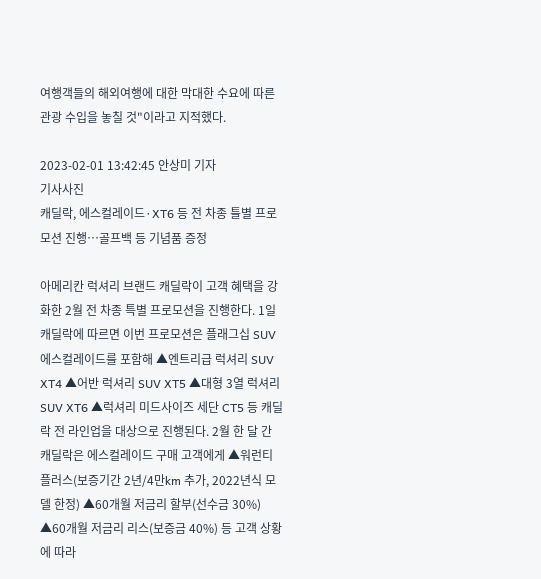여행객들의 해외여행에 대한 막대한 수요에 따른 관광 수입을 놓칠 것"이라고 지적했다.

2023-02-01 13:42:45 안상미 기자
기사사진
캐딜락, 에스컬레이드·XT6 등 전 차종 틀별 프로모션 진행…골프백 등 기념품 증정

아메리칸 럭셔리 브랜드 캐딜락이 고객 혜택을 강화한 2월 전 차종 특별 프로모션을 진행한다. 1일 캐딜락에 따르면 이번 프로모션은 플래그십 SUV 에스컬레이드를 포함해 ▲엔트리급 럭셔리 SUV XT4 ▲어반 럭셔리 SUV XT5 ▲대형 3열 럭셔리 SUV XT6 ▲럭셔리 미드사이즈 세단 CT5 등 캐딜락 전 라인업을 대상으로 진행된다. 2월 한 달 간 캐딜락은 에스컬레이드 구매 고객에게 ▲워런티 플러스(보증기간 2년/4만km 추가, 2022년식 모델 한정) ▲60개월 저금리 할부(선수금 30%) ▲60개월 저금리 리스(보증금 40%) 등 고객 상황에 따라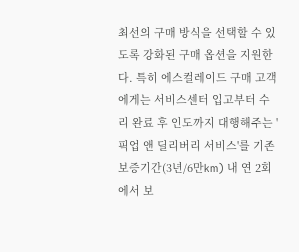최선의 구매 방식을 선택할 수 있도록 강화된 구매 옵션을 지원한다. 특히 에스컬레이드 구매 고객에게는 서비스센터 입고부터 수리 완료 후 인도까지 대행해주는 '픽업 앤 딜리버리 서비스'를 기존 보증기간(3년/6만km) 내 연 2회에서 보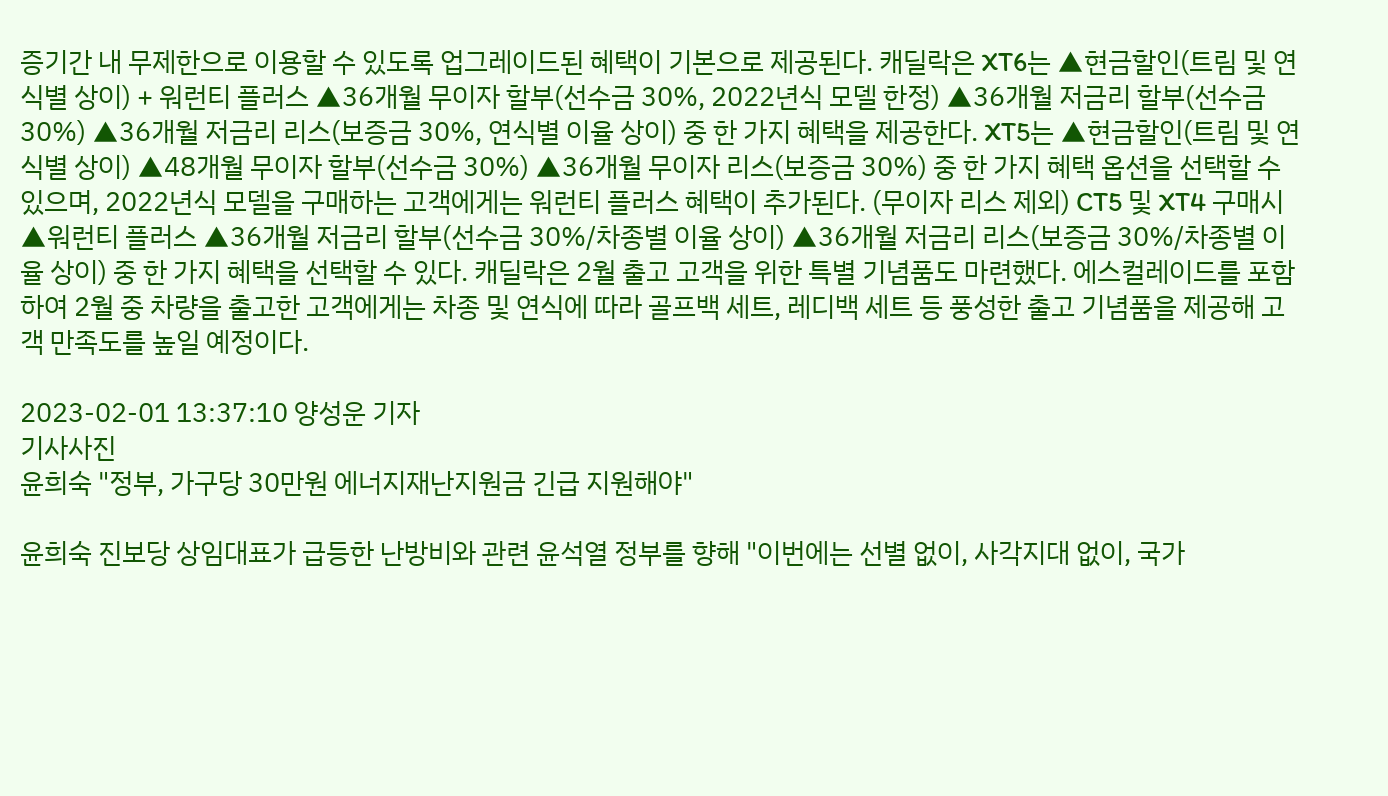증기간 내 무제한으로 이용할 수 있도록 업그레이드된 혜택이 기본으로 제공된다. 캐딜락은 XT6는 ▲현금할인(트림 및 연식별 상이) + 워런티 플러스 ▲36개월 무이자 할부(선수금 30%, 2022년식 모델 한정) ▲36개월 저금리 할부(선수금 30%) ▲36개월 저금리 리스(보증금 30%, 연식별 이율 상이) 중 한 가지 혜택을 제공한다. XT5는 ▲현금할인(트림 및 연식별 상이) ▲48개월 무이자 할부(선수금 30%) ▲36개월 무이자 리스(보증금 30%) 중 한 가지 혜택 옵션을 선택할 수 있으며, 2022년식 모델을 구매하는 고객에게는 워런티 플러스 혜택이 추가된다. (무이자 리스 제외) CT5 및 XT4 구매시 ▲워런티 플러스 ▲36개월 저금리 할부(선수금 30%/차종별 이율 상이) ▲36개월 저금리 리스(보증금 30%/차종별 이율 상이) 중 한 가지 혜택을 선택할 수 있다. 캐딜락은 2월 출고 고객을 위한 특별 기념품도 마련했다. 에스컬레이드를 포함하여 2월 중 차량을 출고한 고객에게는 차종 및 연식에 따라 골프백 세트, 레디백 세트 등 풍성한 출고 기념품을 제공해 고객 만족도를 높일 예정이다.

2023-02-01 13:37:10 양성운 기자
기사사진
윤희숙 "정부, 가구당 30만원 에너지재난지원금 긴급 지원해야"

윤희숙 진보당 상임대표가 급등한 난방비와 관련 윤석열 정부를 향해 "이번에는 선별 없이, 사각지대 없이, 국가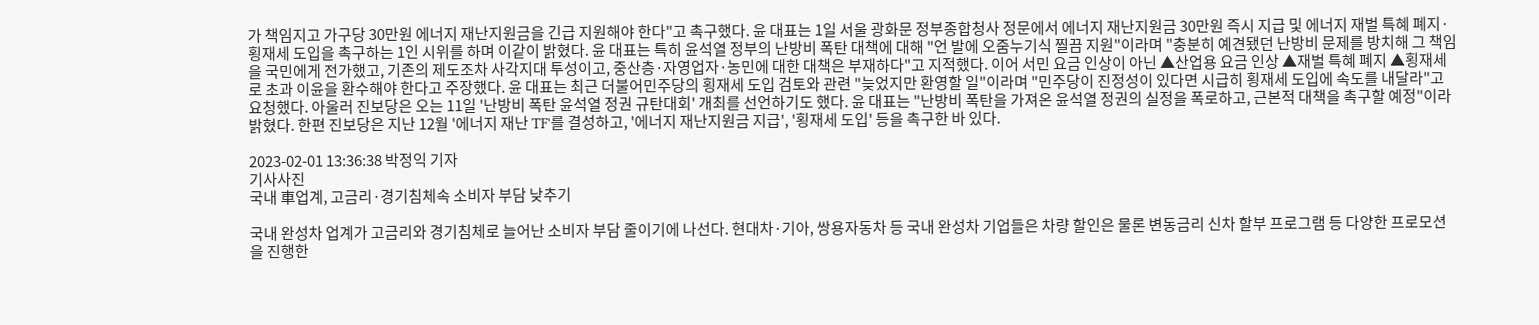가 책임지고 가구당 30만원 에너지 재난지원금을 긴급 지원해야 한다"고 촉구했다. 윤 대표는 1일 서울 광화문 정부종합청사 정문에서 에너지 재난지원금 30만원 즉시 지급 및 에너지 재벌 특혜 폐지·횡재세 도입을 촉구하는 1인 시위를 하며 이같이 밝혔다. 윤 대표는 특히 윤석열 정부의 난방비 폭탄 대책에 대해 "언 발에 오줌누기식 찔끔 지원"이라며 "충분히 예견됐던 난방비 문제를 방치해 그 책임을 국민에게 전가했고, 기존의 제도조차 사각지대 투성이고, 중산층·자영업자·농민에 대한 대책은 부재하다"고 지적했다. 이어 서민 요금 인상이 아닌 ▲산업용 요금 인상 ▲재벌 특혜 폐지 ▲횡재세로 초과 이윤을 환수해야 한다고 주장했다. 윤 대표는 최근 더불어민주당의 횡재세 도입 검토와 관련 "늦었지만 환영할 일"이라며 "민주당이 진정성이 있다면 시급히 횡재세 도입에 속도를 내달라"고 요청했다. 아울러 진보당은 오는 11일 '난방비 폭탄 윤석열 정권 규탄대회' 개최를 선언하기도 했다. 윤 대표는 "난방비 폭탄을 가져온 윤석열 정권의 실정을 폭로하고, 근본적 대책을 촉구할 예정"이라 밝혔다. 한편 진보당은 지난 12월 '에너지 재난 TF'를 결성하고, '에너지 재난지원금 지급', '횡재세 도입' 등을 촉구한 바 있다.

2023-02-01 13:36:38 박정익 기자
기사사진
국내 車업계, 고금리·경기침체속 소비자 부담 낮추기

국내 완성차 업계가 고금리와 경기침체로 늘어난 소비자 부담 줄이기에 나선다. 현대차·기아, 쌍용자동차 등 국내 완성차 기업들은 차량 할인은 물론 변동금리 신차 할부 프로그램 등 다양한 프로모션을 진행한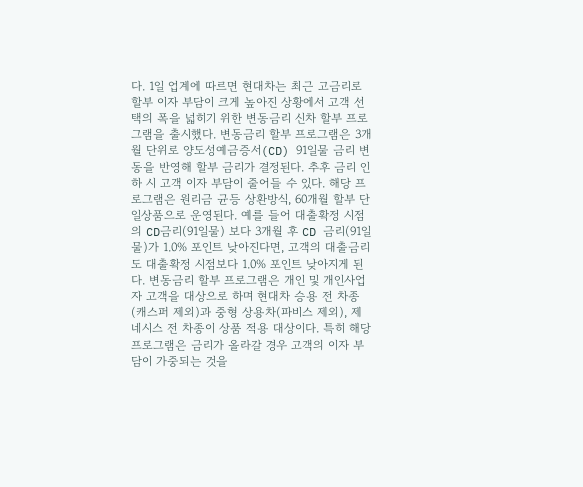다. 1일 업계에 따르면 현대차는 최근 고금리로 할부 이자 부담이 크게 높아진 상황에서 고객 선택의 폭을 넓히기 위한 변동금리 신차 할부 프로그램을 출시했다. 변동금리 할부 프로그램은 3개월 단위로 양도성예금증서(CD) 91일물 금리 변동을 반영해 할부 금리가 결정된다. 추후 금리 인하 시 고객 이자 부담이 줄어들 수 있다. 해당 프로그램은 원리금 균등 상환방식, 60개월 할부 단일상품으로 운영된다. 예를 들어 대출확정 시점의 CD금리(91일물) 보다 3개월 후 CD 금리(91일물)가 1.0% 포인트 낮아진다면, 고객의 대출금리도 대출확정 시점보다 1.0% 포인트 낮아지게 된다. 변동금리 할부 프로그램은 개인 및 개인사업자 고객을 대상으로 하며 현대차 승용 전 차종(캐스퍼 제외)과 중형 상용차(파비스 제외), 제네시스 전 차종이 상품 적용 대상이다. 특히 해당 프로그램은 금리가 올라갈 경우 고객의 이자 부담이 가중되는 것을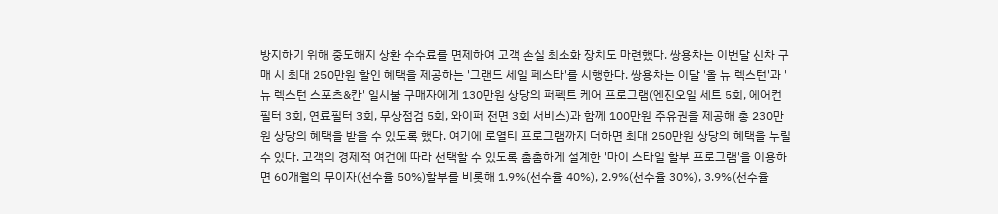방지하기 위해 중도해지 상환 수수료를 면제하여 고객 손실 최소화 장치도 마련했다. 쌍용차는 이번달 신차 구매 시 최대 250만원 할인 혜택을 제공하는 '그랜드 세일 페스타'를 시행한다. 쌍용차는 이달 '올 뉴 렉스턴'과 '뉴 렉스턴 스포츠&칸' 일시불 구매자에게 130만원 상당의 퍼펙트 케어 프로그램(엔진오일 세트 5회, 에어컨 필터 3회, 연료필터 3회, 무상점검 5회, 와이퍼 전면 3회 서비스)과 함께 100만원 주유권을 제공해 총 230만원 상당의 혜택을 받을 수 있도록 했다. 여기에 로열티 프로그램까지 더하면 최대 250만원 상당의 혜택을 누릴 수 있다. 고객의 경제적 여건에 따라 선택할 수 있도록 촘촘하게 설계한 '마이 스타일 할부 프로그램'을 이용하면 60개월의 무이자(선수율 50%)할부를 비롯해 1.9%(선수율 40%), 2.9%(선수율 30%), 3.9%(선수율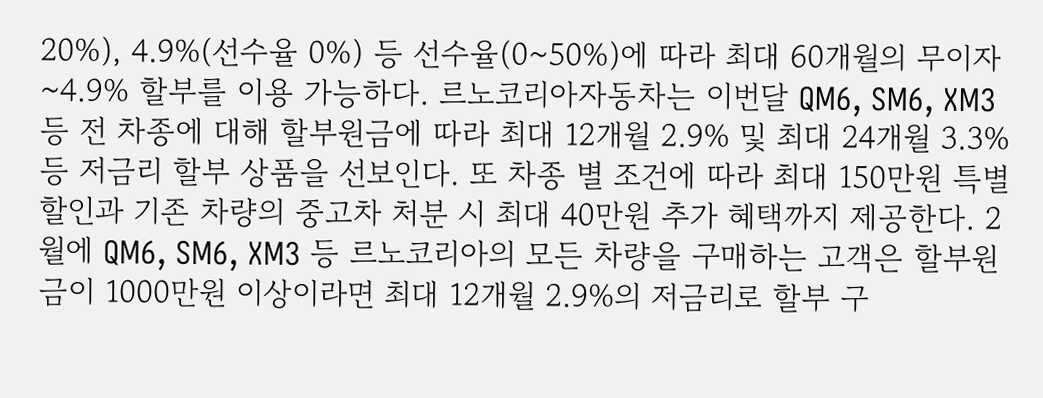20%), 4.9%(선수율 0%) 등 선수율(0~50%)에 따라 최대 60개월의 무이자~4.9% 할부를 이용 가능하다. 르노코리아자동차는 이번달 QM6, SM6, XM3 등 전 차종에 대해 할부원금에 따라 최대 12개월 2.9% 및 최대 24개월 3.3% 등 저금리 할부 상품을 선보인다. 또 차종 별 조건에 따라 최대 150만원 특별할인과 기존 차량의 중고차 처분 시 최대 40만원 추가 혜택까지 제공한다. 2월에 QM6, SM6, XM3 등 르노코리아의 모든 차량을 구매하는 고객은 할부원금이 1000만원 이상이라면 최대 12개월 2.9%의 저금리로 할부 구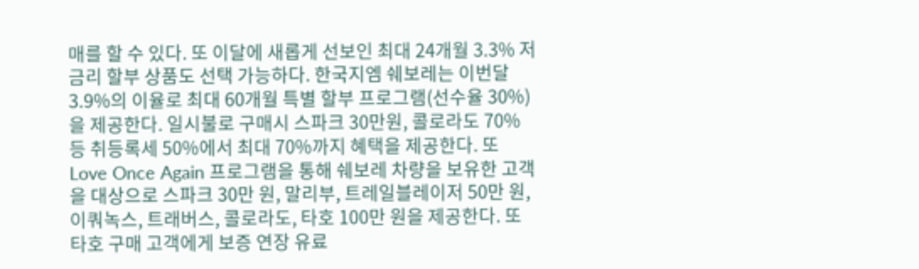매를 할 수 있다. 또 이달에 새롭게 선보인 최대 24개월 3.3% 저금리 할부 상품도 선택 가능하다. 한국지엠 쉐보레는 이번달 3.9%의 이율로 최대 60개월 특별 할부 프로그램(선수율 30%)을 제공한다. 일시불로 구매시 스파크 30만원, 콜로라도 70% 등 취등록세 50%에서 최대 70%까지 혜택을 제공한다. 또 Love Once Again 프로그램을 통해 쉐보레 차량을 보유한 고객을 대상으로 스파크 30만 원, 말리부, 트레일블레이저 50만 원, 이쿼녹스, 트래버스, 콜로라도, 타호 100만 원을 제공한다. 또 타호 구매 고객에게 보증 연장 유료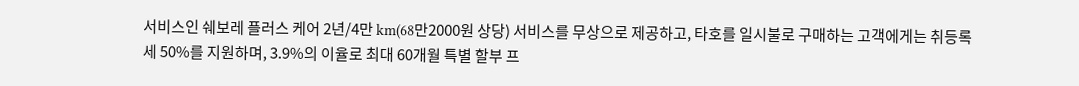서비스인 쉐보레 플러스 케어 2년/4만 km(68만2000원 상당) 서비스를 무상으로 제공하고, 타호를 일시불로 구매하는 고객에게는 취등록세 50%를 지원하며, 3.9%의 이율로 최대 60개월 특별 할부 프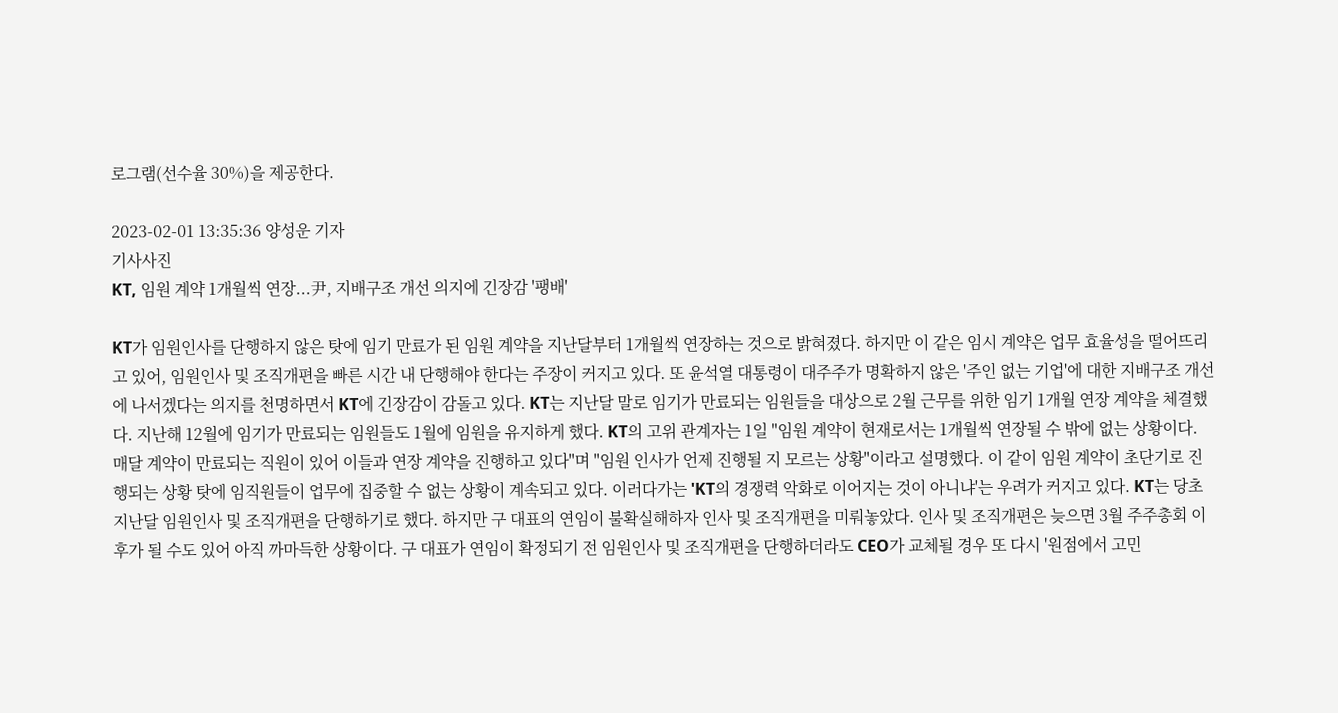로그램(선수율 30%)을 제공한다.

2023-02-01 13:35:36 양성운 기자
기사사진
KT, 임원 계약 1개월씩 연장...尹, 지배구조 개선 의지에 긴장감 '팽배'

KT가 임원인사를 단행하지 않은 탓에 임기 만료가 된 임원 계약을 지난달부터 1개월씩 연장하는 것으로 밝혀졌다. 하지만 이 같은 임시 계약은 업무 효율성을 떨어뜨리고 있어, 임원인사 및 조직개편을 빠른 시간 내 단행해야 한다는 주장이 커지고 있다. 또 윤석열 대통령이 대주주가 명확하지 않은 '주인 없는 기업'에 대한 지배구조 개선에 나서겠다는 의지를 천명하면서 KT에 긴장감이 감돌고 있다. KT는 지난달 말로 임기가 만료되는 임원들을 대상으로 2월 근무를 위한 임기 1개월 연장 계약을 체결했다. 지난해 12월에 임기가 만료되는 임원들도 1월에 임원을 유지하게 했다. KT의 고위 관계자는 1일 "임원 계약이 현재로서는 1개월씩 연장될 수 밖에 없는 상황이다. 매달 계약이 만료되는 직원이 있어 이들과 연장 계약을 진행하고 있다"며 "임원 인사가 언제 진행될 지 모르는 상황"이라고 설명했다. 이 같이 임원 계약이 초단기로 진행되는 상황 탓에 임직원들이 업무에 집중할 수 없는 상황이 계속되고 있다. 이러다가는 'KT의 경쟁력 악화로 이어지는 것이 아니냐'는 우려가 커지고 있다. KT는 당초 지난달 임원인사 및 조직개편을 단행하기로 했다. 하지만 구 대표의 연임이 불확실해하자 인사 및 조직개편을 미뤄놓았다. 인사 및 조직개편은 늦으면 3월 주주총회 이후가 될 수도 있어 아직 까마득한 상황이다. 구 대표가 연임이 확정되기 전 임원인사 및 조직개편을 단행하더라도 CEO가 교체될 경우 또 다시 '원점에서 고민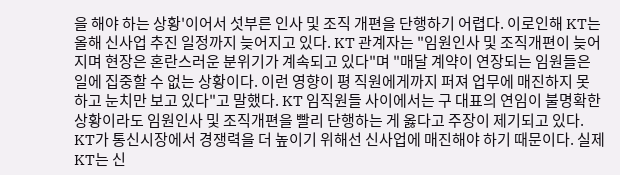을 해야 하는 상황'이어서 섯부른 인사 및 조직 개편을 단행하기 어렵다. 이로인해 KT는 올해 신사업 추진 일정까지 늦어지고 있다. KT 관계자는 "임원인사 및 조직개편이 늦어지며 현장은 혼란스러운 분위기가 계속되고 있다"며 "매달 계약이 연장되는 임원들은 일에 집중할 수 없는 상황이다. 이런 영향이 평 직원에게까지 퍼져 업무에 매진하지 못 하고 눈치만 보고 있다"고 말했다. KT 임직원들 사이에서는 구 대표의 연임이 불명확한 상황이라도 임원인사 및 조직개편을 빨리 단행하는 게 옳다고 주장이 제기되고 있다. KT가 통신시장에서 경쟁력을 더 높이기 위해선 신사업에 매진해야 하기 때문이다. 실제 KT는 신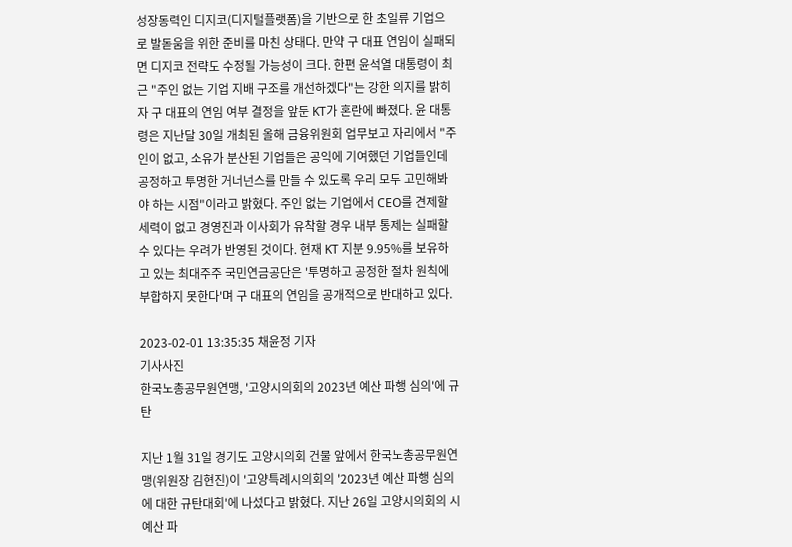성장동력인 디지코(디지털플랫폼)을 기반으로 한 초일류 기업으로 발돋움을 위한 준비를 마친 상태다. 만약 구 대표 연임이 실패되면 디지코 전략도 수정될 가능성이 크다. 한편 윤석열 대통령이 최근 "주인 없는 기업 지배 구조를 개선하겠다"는 강한 의지를 밝히자 구 대표의 연임 여부 결정을 앞둔 KT가 혼란에 빠졌다. 윤 대통령은 지난달 30일 개최된 올해 금융위원회 업무보고 자리에서 "주인이 없고, 소유가 분산된 기업들은 공익에 기여했던 기업들인데 공정하고 투명한 거너넌스를 만들 수 있도록 우리 모두 고민해봐야 하는 시점"이라고 밝혔다. 주인 없는 기업에서 CEO를 견제할 세력이 없고 경영진과 이사회가 유착할 경우 내부 통제는 실패할 수 있다는 우려가 반영된 것이다. 현재 KT 지분 9.95%를 보유하고 있는 최대주주 국민연금공단은 '투명하고 공정한 절차 원칙에 부합하지 못한다'며 구 대표의 연임을 공개적으로 반대하고 있다.

2023-02-01 13:35:35 채윤정 기자
기사사진
한국노총공무원연맹, '고양시의회의 2023년 예산 파행 심의'에 규탄

지난 1월 31일 경기도 고양시의회 건물 앞에서 한국노총공무원연맹(위원장 김현진)이 '고양특례시의회의 '2023년 예산 파행 심의에 대한 규탄대회'에 나섰다고 밝혔다. 지난 26일 고양시의회의 시예산 파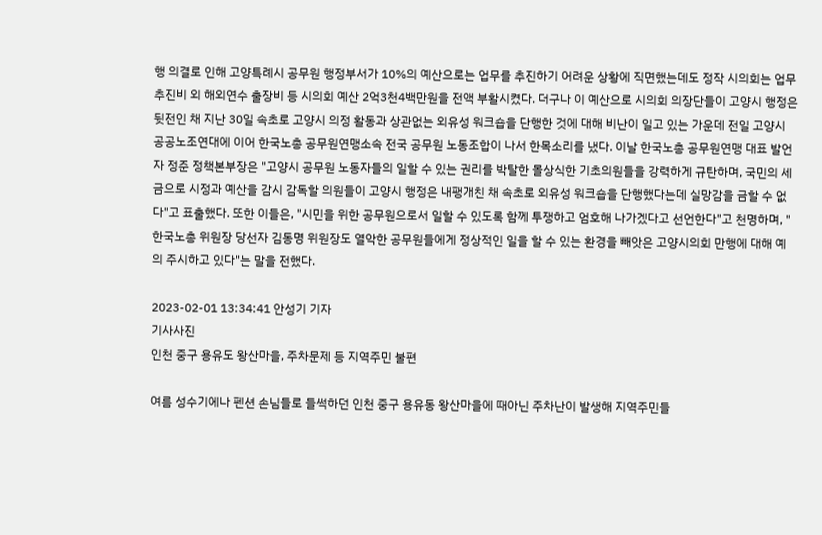행 의결로 인해 고양특례시 공무원 행정부서가 10%의 예산으로는 업무를 추진하기 어려운 상황에 직면했는데도 정작 시의회는 업무추진비 외 해외연수 출장비 등 시의회 예산 2억3천4백만원을 전액 부활시켰다. 더구나 이 예산으로 시의회 의장단들이 고양시 행정은 뒷전인 채 지난 30일 속초로 고양시 의정 활동과 상관없는 외유성 워크숍을 단행한 것에 대해 비난이 일고 있는 가운데 전일 고양시 공공노조연대에 이어 한국노총 공무원연맹소속 전국 공무원 노동조합이 나서 한목소리를 냈다. 이날 한국노총 공무원연맹 대표 발언자 정준 정책본부장은 "고양시 공무원 노동자들의 일할 수 있는 권리를 박탈한 몰상식한 기초의원들을 강력하게 규탄하며, 국민의 세금으로 시정과 예산을 감시 감독할 의원들이 고양시 행정은 내팽개친 채 속초로 외유성 워크숍을 단행했다는데 실망감을 금할 수 없다"고 표출했다. 또한 이들은, "시민을 위한 공무원으로서 일할 수 있도록 함께 투쟁하고 엄호해 나가겠다고 선언한다"고 천명하며, "한국노총 위원장 당선자 김동명 위원장도 열악한 공무원들에게 정상적인 일을 할 수 있는 환경을 빼앗은 고양시의회 만행에 대해 예의 주시하고 있다"는 말을 전했다.

2023-02-01 13:34:41 안성기 기자
기사사진
인천 중구 용유도 왕산마을, 주차문제 등 지역주민 불편

여름 성수기에나 펜션 손님들로 들썩하던 인천 중구 용유동 왕산마을에 때아닌 주차난이 발생해 지역주민들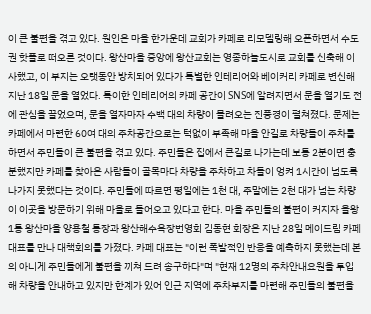이 큰 불편을 겪고 있다. 원인은 마을 한가운데 교회가 카페로 리모델링해 오픈하면서 수도권 핫플로 떠오른 것이다. 왕산마을 중앙에 왕산교회는 영종하늘도시로 교회를 신축해 이사했고, 이 부지는 오랫동안 방치되어 있다가 특별한 인테리어와 베이커리 카페로 변신해 지난 18일 문을 열었다. 특이한 인테리어의 카페 공간이 SNS에 알려지면서 문을 열기도 전에 관심을 끌었으며, 문을 열자마자 수백 대의 차량이 몰려오는 진풍경이 펼쳐졌다. 문제는 카페에서 마련한 60여 대의 주차공간으로는 턱없이 부족해 마을 안길로 차량들이 주차를 하면서 주민들이 큰 불편을 겪고 있다. 주민들은 집에서 큰길로 나가는데 보통 2분이면 충분했지만 카페를 찾아온 사람들이 골목마다 차량을 주차하고 차들이 엉켜 1시간이 넘도록 나가지 못했다는 것이다. 주민들에 따르면 평일에는 1천 대, 주말에는 2천 대가 넘는 차량이 이곳을 방문하기 위해 마을로 들어오고 있다고 한다. 마을 주민들의 불편이 커지자 을왕1통 왕산마을 양용철 통장과 왕산해수욕장번영회 김동현 회장은 지난 28일 메이드림 카페 대표를 만나 대책회의를 가졌다. 카페 대표는 "이런 폭발적인 반응을 예측하지 못했는데 본의 아니게 주민들에게 불편을 끼쳐 드려 송구하다"며 "현재 12명의 주차안내요원을 투입해 차량을 안내하고 있지만 한계가 있어 인근 지역에 주차부지를 마련해 주민들의 불편을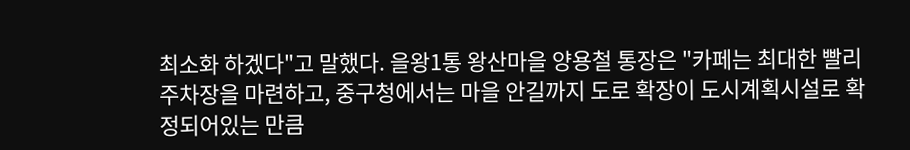최소화 하겠다"고 말했다. 을왕1통 왕산마을 양용철 통장은 "카페는 최대한 빨리 주차장을 마련하고, 중구청에서는 마을 안길까지 도로 확장이 도시계획시설로 확정되어있는 만큼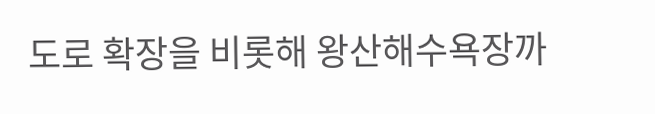도로 확장을 비롯해 왕산해수욕장까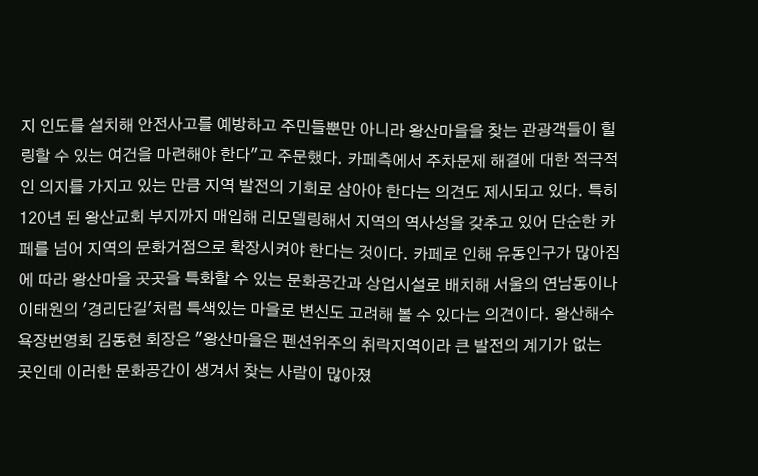지 인도를 설치해 안전사고를 예방하고 주민들뿐만 아니라 왕산마을을 찾는 관광객들이 힐링할 수 있는 여건을 마련해야 한다"고 주문했다. 카페측에서 주차문제 해결에 대한 적극적인 의지를 가지고 있는 만큼 지역 발전의 기회로 삼아야 한다는 의견도 제시되고 있다. 특히 120년 된 왕산교회 부지까지 매입해 리모델링해서 지역의 역사성을 갖추고 있어 단순한 카페를 넘어 지역의 문화거점으로 확장시켜야 한다는 것이다. 카페로 인해 유동인구가 많아짐에 따라 왕산마을 곳곳을 특화할 수 있는 문화공간과 상업시설로 배치해 서울의 연남동이나 이태원의 '경리단길'처럼 특색있는 마을로 변신도 고려해 볼 수 있다는 의견이다. 왕산해수욕장번영회 김동현 회장은 "왕산마을은 펜션위주의 취락지역이라 큰 발전의 계기가 없는 곳인데 이러한 문화공간이 생겨서 찾는 사람이 많아졌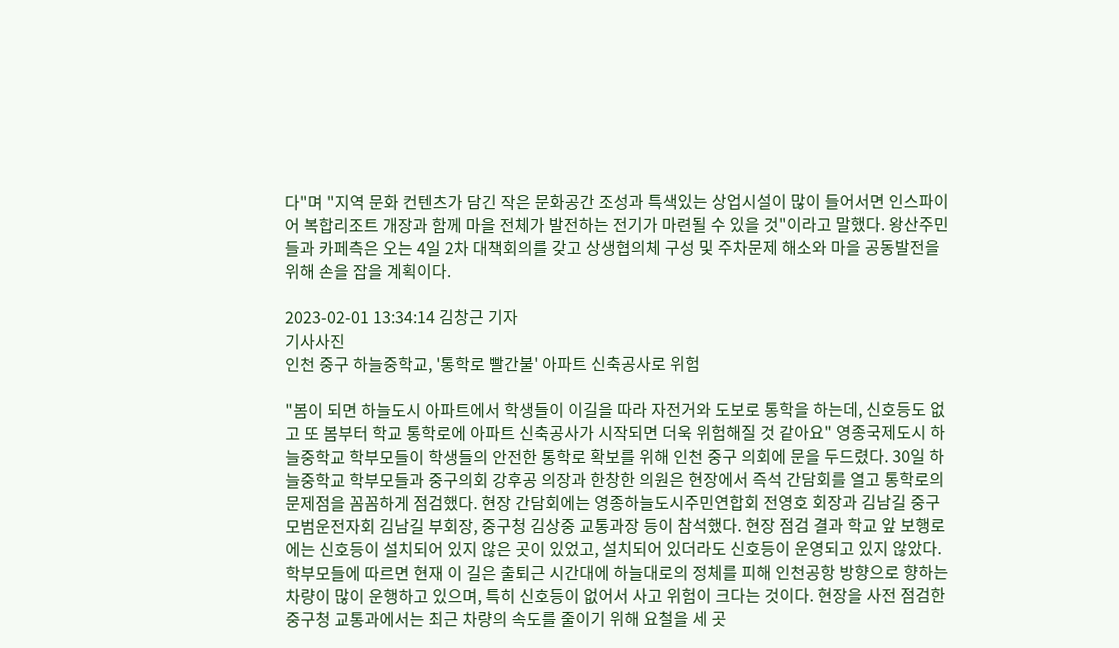다"며 "지역 문화 컨텐츠가 담긴 작은 문화공간 조성과 특색있는 상업시설이 많이 들어서면 인스파이어 복합리조트 개장과 함께 마을 전체가 발전하는 전기가 마련될 수 있을 것"이라고 말했다. 왕산주민들과 카페측은 오는 4일 2차 대책회의를 갖고 상생협의체 구성 및 주차문제 해소와 마을 공동발전을 위해 손을 잡을 계획이다.

2023-02-01 13:34:14 김창근 기자
기사사진
인천 중구 하늘중학교, '통학로 빨간불' 아파트 신축공사로 위험

"봄이 되면 하늘도시 아파트에서 학생들이 이길을 따라 자전거와 도보로 통학을 하는데, 신호등도 없고 또 봄부터 학교 통학로에 아파트 신축공사가 시작되면 더욱 위험해질 것 같아요" 영종국제도시 하늘중학교 학부모들이 학생들의 안전한 통학로 확보를 위해 인천 중구 의회에 문을 두드렸다. 30일 하늘중학교 학부모들과 중구의회 강후공 의장과 한창한 의원은 현장에서 즉석 간담회를 열고 통학로의 문제점을 꼼꼼하게 점검했다. 현장 간담회에는 영종하늘도시주민연합회 전영호 회장과 김남길 중구모범운전자회 김남길 부회장, 중구청 김상중 교통과장 등이 참석했다. 현장 점검 결과 학교 앞 보행로에는 신호등이 설치되어 있지 않은 곳이 있었고, 설치되어 있더라도 신호등이 운영되고 있지 않았다. 학부모들에 따르면 현재 이 길은 출퇴근 시간대에 하늘대로의 정체를 피해 인천공항 방향으로 향하는 차량이 많이 운행하고 있으며, 특히 신호등이 없어서 사고 위험이 크다는 것이다. 현장을 사전 점검한 중구청 교통과에서는 최근 차량의 속도를 줄이기 위해 요철을 세 곳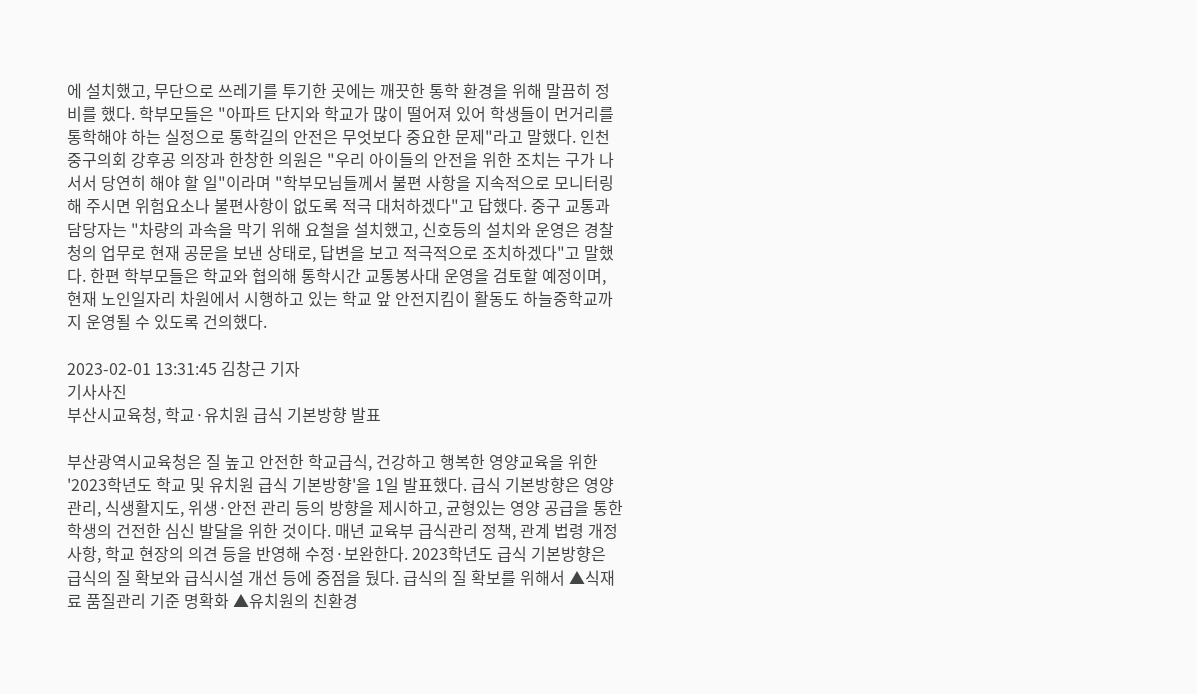에 설치했고, 무단으로 쓰레기를 투기한 곳에는 깨끗한 통학 환경을 위해 말끔히 정비를 했다. 학부모들은 "아파트 단지와 학교가 많이 떨어져 있어 학생들이 먼거리를 통학해야 하는 실정으로 통학길의 안전은 무엇보다 중요한 문제"라고 말했다. 인천 중구의회 강후공 의장과 한창한 의원은 "우리 아이들의 안전을 위한 조치는 구가 나서서 당연히 해야 할 일"이라며 "학부모님들께서 불편 사항을 지속적으로 모니터링해 주시면 위험요소나 불편사항이 없도록 적극 대처하겠다"고 답했다. 중구 교통과 담당자는 "차량의 과속을 막기 위해 요철을 설치했고, 신호등의 설치와 운영은 경찰청의 업무로 현재 공문을 보낸 상태로, 답변을 보고 적극적으로 조치하겠다"고 말했다. 한편 학부모들은 학교와 협의해 통학시간 교통봉사대 운영을 검토할 예정이며, 현재 노인일자리 차원에서 시행하고 있는 학교 앞 안전지킴이 활동도 하늘중학교까지 운영될 수 있도록 건의했다.

2023-02-01 13:31:45 김창근 기자
기사사진
부산시교육청, 학교·유치원 급식 기본방향 발표

부산광역시교육청은 질 높고 안전한 학교급식, 건강하고 행복한 영양교육을 위한 '2023학년도 학교 및 유치원 급식 기본방향'을 1일 발표했다. 급식 기본방향은 영양관리, 식생활지도, 위생·안전 관리 등의 방향을 제시하고, 균형있는 영양 공급을 통한 학생의 건전한 심신 발달을 위한 것이다. 매년 교육부 급식관리 정책, 관계 법령 개정사항, 학교 현장의 의견 등을 반영해 수정·보완한다. 2023학년도 급식 기본방향은 급식의 질 확보와 급식시설 개선 등에 중점을 뒀다. 급식의 질 확보를 위해서 ▲식재료 품질관리 기준 명확화 ▲유치원의 친환경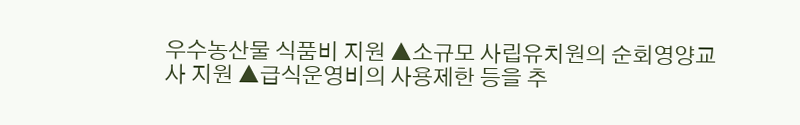우수농산물 식품비 지원 ▲소규모 사립유치원의 순회영양교사 지원 ▲급식운영비의 사용제한 등을 추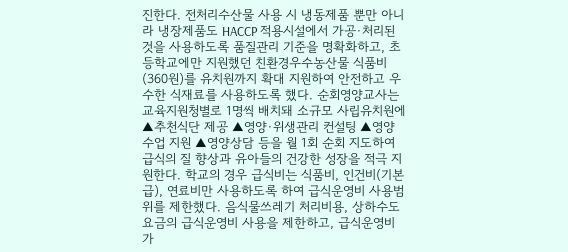진한다. 전처리수산물 사용 시 냉동제품 뿐만 아니라 냉장제품도 HACCP 적용시설에서 가공·처리된 것을 사용하도록 품질관리 기준을 명확화하고, 초등학교에만 지원했던 친환경우수농산물 식품비(360원)를 유치원까지 확대 지원하여 안전하고 우수한 식재료를 사용하도록 했다. 순회영양교사는 교육지원청별로 1명씩 배치돼 소규모 사립유치원에 ▲추천식단 제공 ▲영양·위생관리 컨설팅 ▲영양수업 지원 ▲영양상담 등을 월 1회 순회 지도하여 급식의 질 향상과 유아들의 건강한 성장을 적극 지원한다. 학교의 경우 급식비는 식품비, 인건비(기본급), 연료비만 사용하도록 하여 급식운영비 사용범위를 제한했다. 음식물쓰레기 처리비용, 상하수도 요금의 급식운영비 사용을 제한하고, 급식운영비가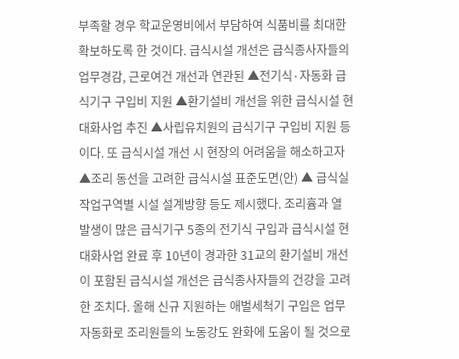부족할 경우 학교운영비에서 부담하여 식품비를 최대한 확보하도록 한 것이다. 급식시설 개선은 급식종사자들의 업무경감, 근로여건 개선과 연관된 ▲전기식·자동화 급식기구 구입비 지원 ▲환기설비 개선을 위한 급식시설 현대화사업 추진 ▲사립유치원의 급식기구 구입비 지원 등이다. 또 급식시설 개선 시 현장의 어려움을 해소하고자 ▲조리 동선을 고려한 급식시설 표준도면(안) ▲ 급식실 작업구역별 시설 설계방향 등도 제시했다. 조리흄과 열 발생이 많은 급식기구 5종의 전기식 구입과 급식시설 현대화사업 완료 후 10년이 경과한 31교의 환기설비 개선이 포함된 급식시설 개선은 급식종사자들의 건강을 고려한 조치다. 올해 신규 지원하는 애벌세척기 구입은 업무 자동화로 조리원들의 노동강도 완화에 도움이 될 것으로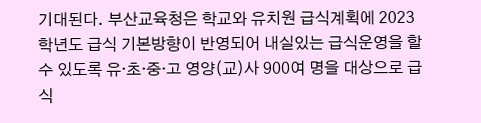기대된다. 부산교육청은 학교와 유치원 급식계획에 2023학년도 급식 기본방향이 반영되어 내실있는 급식운영을 할 수 있도록 유·초·중·고 영양(교)사 900여 명을 대상으로 급식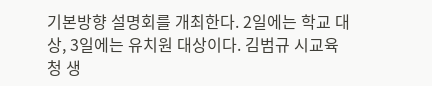기본방향 설명회를 개최한다. 2일에는 학교 대상, 3일에는 유치원 대상이다. 김범규 시교육청 생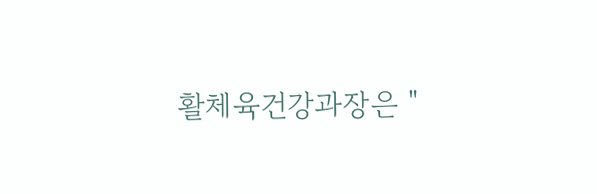활체육건강과장은 "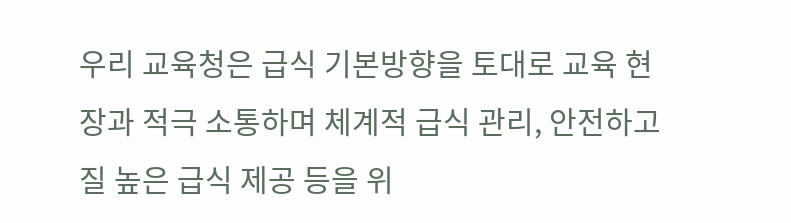우리 교육청은 급식 기본방향을 토대로 교육 현장과 적극 소통하며 체계적 급식 관리, 안전하고 질 높은 급식 제공 등을 위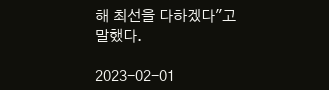해 최선을 다하겠다"고 말했다.

2023-02-01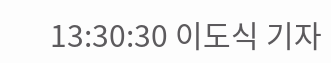13:30:30 이도식 기자